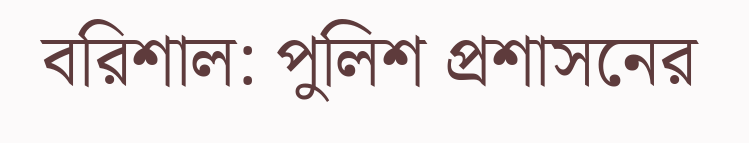বরিশাল: পুলিশ প্রশাসনের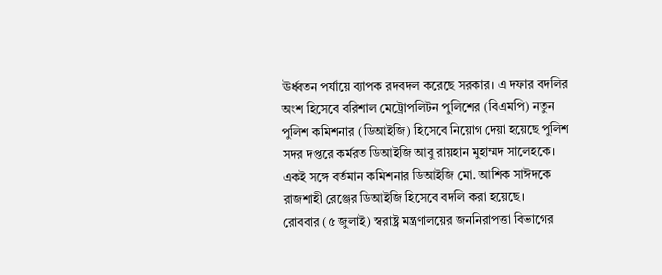ঊর্ধ্বতন পর্যায়ে ব্যাপক রদবদল করেছে সরকার। এ দফার বদলির অংশ হিসেবে বরিশাল মেট্রোপলিটন পুলিশের (বিএমপি) নতুন পুলিশ কমিশনার (ডিআইজি) হিসেবে নিয়োগ দেয়া হয়েছে পুলিশ সদর দপ্তরে কর্মরত ডিআইজি আবু রায়হান মুহাম্মদ সালেহকে। একই সঙ্গে বর্তমান কমিশনার ডিআইজি মো. আশিক সাঈদকে রাজশাহী রেঞ্জের ডিআইজি হিসেবে বদলি করা হয়েছে।
রোববার (৫ জুলাই) স্বরাষ্ট্র মন্ত্রণালয়ের জননিরাপত্তা বিভাগের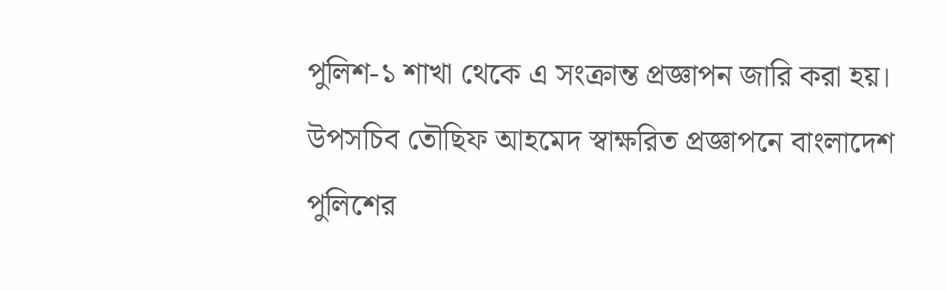পুলিশ-১ শাখা থেকে এ সংক্রান্ত প্রজ্ঞাপন জারি করা হয়। উপসচিব তৌছিফ আহমেদ স্বাক্ষরিত প্রজ্ঞাপনে বাংলাদেশ পুলিশের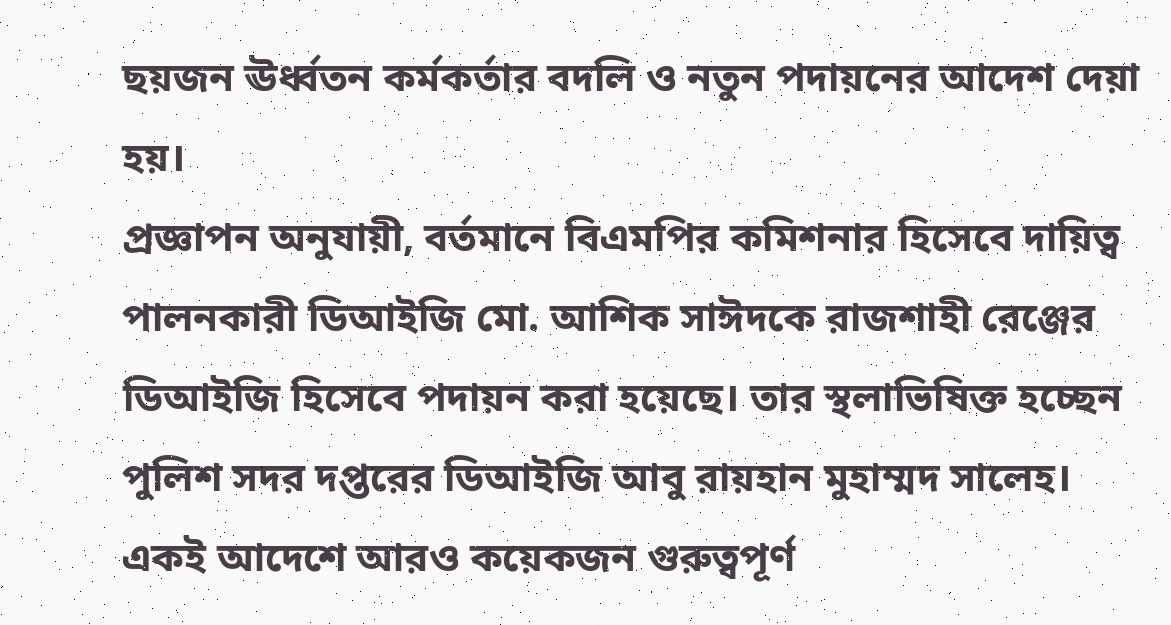ছয়জন ঊর্ধ্বতন কর্মকর্তার বদলি ও নতুন পদায়নের আদেশ দেয়া হয়।
প্রজ্ঞাপন অনুযায়ী, বর্তমানে বিএমপির কমিশনার হিসেবে দায়িত্ব পালনকারী ডিআইজি মো. আশিক সাঈদকে রাজশাহী রেঞ্জের ডিআইজি হিসেবে পদায়ন করা হয়েছে। তার স্থলাভিষিক্ত হচ্ছেন পুলিশ সদর দপ্তরের ডিআইজি আবু রায়হান মুহাম্মদ সালেহ।
একই আদেশে আরও কয়েকজন গুরুত্বপূর্ণ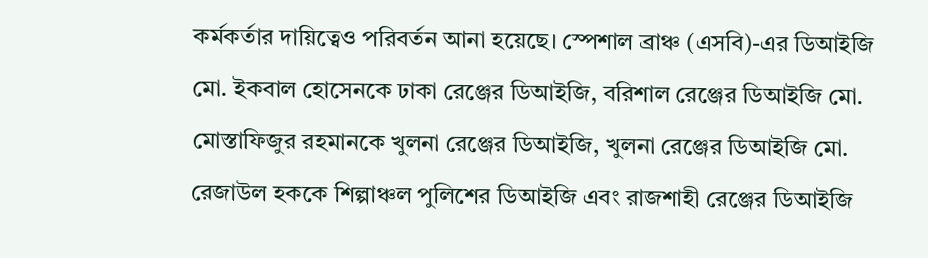কর্মকর্তার দায়িত্বেও পরিবর্তন আনা হয়েছে। স্পেশাল ব্রাঞ্চ (এসবি)-এর ডিআইজি মো. ইকবাল হোসেনকে ঢাকা রেঞ্জের ডিআইজি, বরিশাল রেঞ্জের ডিআইজি মো. মোস্তাফিজুর রহমানকে খুলনা রেঞ্জের ডিআইজি, খুলনা রেঞ্জের ডিআইজি মো. রেজাউল হককে শিল্পাঞ্চল পুলিশের ডিআইজি এবং রাজশাহী রেঞ্জের ডিআইজি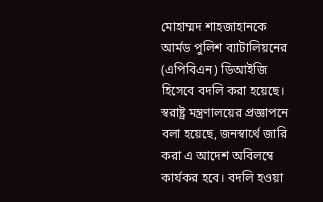মোহাম্মদ শাহজাহানকে আর্মড পুলিশ ব্যাটালিয়নের (এপিবিএন) ডিআইজি হিসেবে বদলি করা হয়েছে।
স্বরাষ্ট্র মন্ত্রণালয়ের প্রজ্ঞাপনে বলা হয়েছে, জনস্বার্থে জারি করা এ আদেশ অবিলম্বে কার্যকর হবে। বদলি হওয়া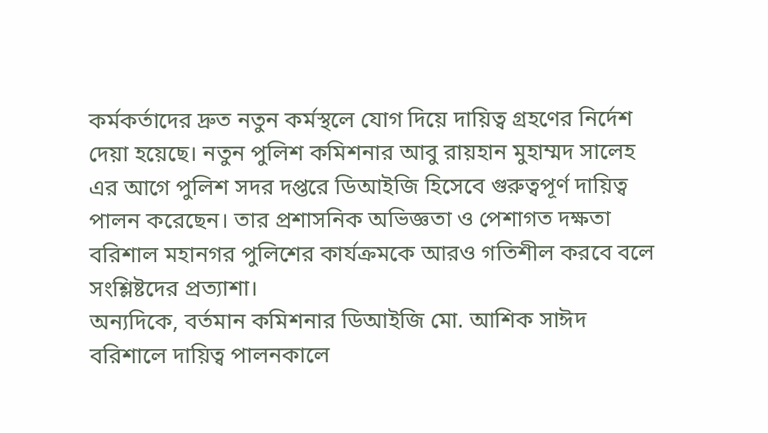কর্মকর্তাদের দ্রুত নতুন কর্মস্থলে যোগ দিয়ে দায়িত্ব গ্রহণের নির্দেশ দেয়া হয়েছে। নতুন পুলিশ কমিশনার আবু রায়হান মুহাম্মদ সালেহ এর আগে পুলিশ সদর দপ্তরে ডিআইজি হিসেবে গুরুত্বপূর্ণ দায়িত্ব পালন করেছেন। তার প্রশাসনিক অভিজ্ঞতা ও পেশাগত দক্ষতা বরিশাল মহানগর পুলিশের কার্যক্রমকে আরও গতিশীল করবে বলে সংশ্লিষ্টদের প্রত্যাশা।
অন্যদিকে, বর্তমান কমিশনার ডিআইজি মো. আশিক সাঈদ বরিশালে দায়িত্ব পালনকালে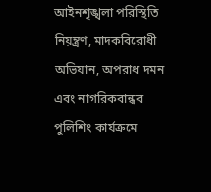আইনশৃঙ্খলা পরিস্থিতি নিয়ন্ত্রণ, মাদকবিরোধী অভিযান, অপরাধ দমন এবং নাগরিকবান্ধব পুলিশিং কার্যক্রমে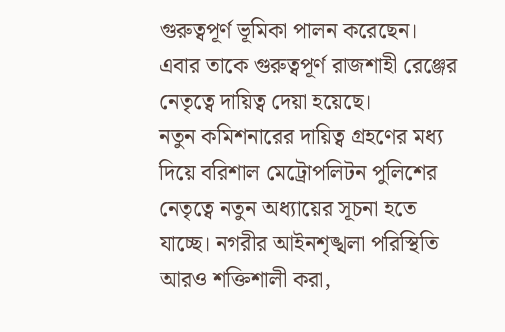গুরুত্বপূর্ণ ভূমিকা পালন করেছেন। এবার তাকে গুরুত্বপূর্ণ রাজশাহী রেঞ্জের নেতৃত্বে দায়িত্ব দেয়া হয়েছে।
নতুন কমিশনারের দায়িত্ব গ্রহণের মধ্য দিয়ে বরিশাল মেট্রোপলিটন পুলিশের নেতৃত্বে নতুন অধ্যায়ের সূচনা হতে যাচ্ছে। নগরীর আইনশৃঙ্খলা পরিস্থিতি আরও শক্তিশালী করা,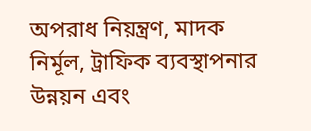অপরাধ নিয়ন্ত্রণ, মাদক নির্মূল, ট্রাফিক ব্যবস্থাপনার উন্নয়ন এবং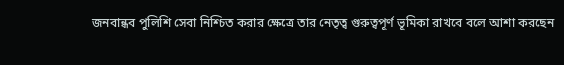জনবান্ধব পুলিশি সেবা নিশ্চিত করার ক্ষেত্রে তার নেতৃত্ব গুরুত্বপূর্ণ ভূমিকা রাখবে বলে আশা করছেন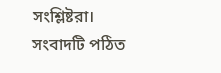সংশ্লিষ্টরা।
সংবাদটি পঠিত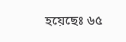হয়েছেঃ ৬৫